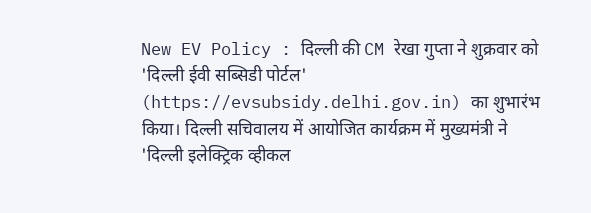New EV Policy : दिल्ली की CM रेखा गुप्ता ने शुक्रवार को 'दिल्ली ईवी सब्सिडी पोर्टल' (https://evsubsidy.delhi.gov.in) का शुभारंभ किया। दिल्ली सचिवालय में आयोजित कार्यक्रम में मुख्यमंत्री ने 'दिल्ली इलेक्ट्रिक व्हीकल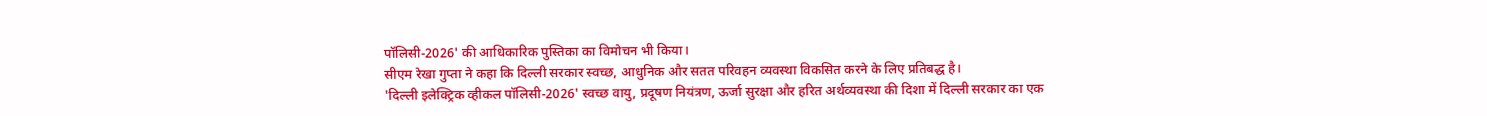पॉलिसी-2026' की आधिकारिक पुस्तिका का विमोचन भी किया।
सीएम रेखा गुप्ता ने कहा कि दिल्ली सरकार स्वच्छ, आधुनिक और सतत परिवहन व्यवस्था विकसित करने के लिए प्रतिबद्ध है।
'दिल्ली इलेक्ट्रिक व्हीकल पॉलिसी-2026' स्वच्छ वायु, प्रदूषण नियंत्रण, ऊर्जा सुरक्षा और हरित अर्थव्यवस्था की दिशा में दिल्ली सरकार का एक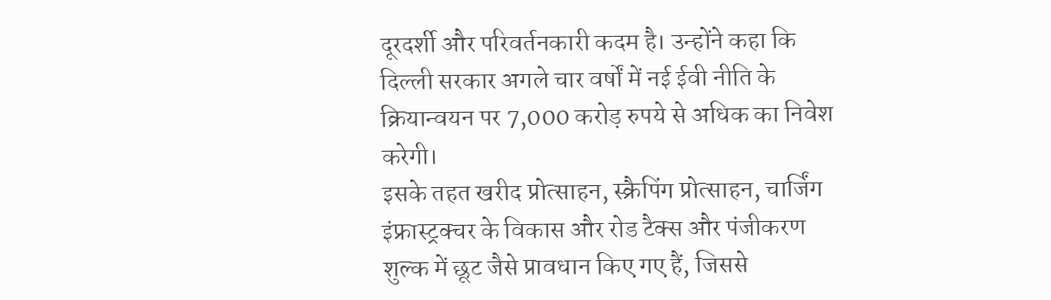दूरदर्शी और परिवर्तनकारी कदम है। उन्होंने कहा कि दिल्ली सरकार अगले चार वर्षों में नई ईवी नीति के क्रियान्वयन पर 7,000 करोड़ रुपये से अधिक का निवेश करेगी।
इसके तहत खरीद प्रोत्साहन, स्क्रैपिंग प्रोत्साहन, चार्जिंग इंफ्रास्ट्रक्चर के विकास और रोड टैक्स और पंजीकरण शुल्क में छूट जैसे प्रावधान किए गए हैं, जिससे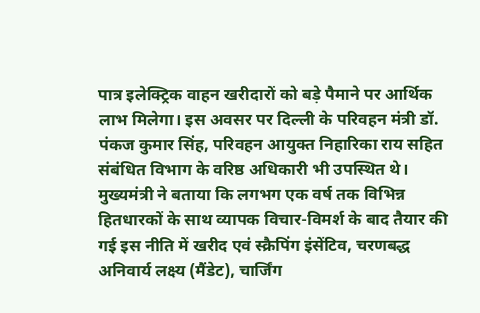पात्र इलेक्ट्रिक वाहन खरीदारों को बड़े पैमाने पर आर्थिक लाभ मिलेगा। इस अवसर पर दिल्ली के परिवहन मंत्री डॉ. पंकज कुमार सिंह, परिवहन आयुक्त निहारिका राय सहित संबंधित विभाग के वरिष्ठ अधिकारी भी उपस्थित थे।
मुख्यमंत्री ने बताया कि लगभग एक वर्ष तक विभिन्न हितधारकों के साथ व्यापक विचार-विमर्श के बाद तैयार की गई इस नीति में खरीद एवं स्क्रैपिंग इंसेंटिव, चरणबद्ध अनिवार्य लक्ष्य (मैंडेट), चार्जिंग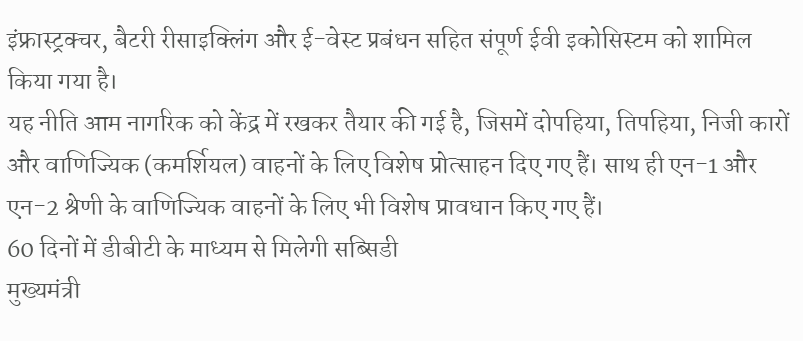इंफ्रास्ट्रक्चर, बैटरी रीसाइक्लिंग और ई-वेस्ट प्रबंधन सहित संपूर्ण ईवी इकोसिस्टम को शामिल किया गया है।
यह नीति आम नागरिक को केंद्र में रखकर तैयार की गई है, जिसमें दोपहिया, तिपहिया, निजी कारों और वाणिज्यिक (कमर्शियल) वाहनों के लिए विशेष प्रोत्साहन दिए गए हैं। साथ ही एन-1 और एन-2 श्रेणी के वाणिज्यिक वाहनों के लिए भी विशेष प्रावधान किए गए हैं।
60 दिनों में डीबीटी के माध्यम से मिलेगी सब्सिडी
मुख्यमंत्री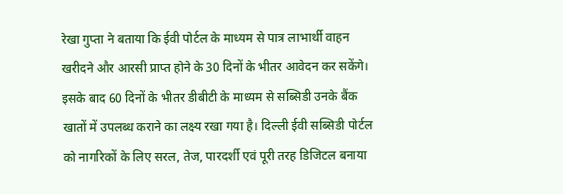रेखा गुप्ता ने बताया कि ईवी पोर्टल के माध्यम से पात्र लाभार्थी वाहन खरीदने और आरसी प्राप्त होने के 30 दिनों के भीतर आवेदन कर सकेंगे। इसके बाद 60 दिनों के भीतर डीबीटी के माध्यम से सब्सिडी उनके बैंक खातों में उपलब्ध कराने का लक्ष्य रखा गया है। दिल्ली ईवी सब्सिडी पोर्टल को नागरिकों के लिए सरल, तेज, पारदर्शी एवं पूरी तरह डिजिटल बनाया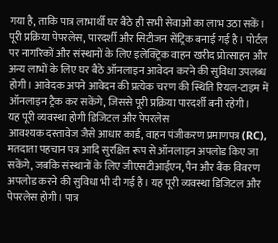गया है, ताकि पात्र लाभार्थी घर बैठे ही सभी सेवाओं का लाभ उठा सकें।
पूरी प्रक्रिया पेपरलेस, पारदर्शी और सिटीजन सेंट्रिक बनाई गई है। पोर्टल पर नागरिकों और संस्थानों के लिए इलेक्ट्रिक वाहन खरीद प्रोत्साहन और अन्य लाभों के लिए घर बैठे ऑनलाइन आवेदन करने की सुविधा उपलब्ध होगी। आवेदक अपने आवेदन की प्रत्येक चरण की स्थिति रियल-टाइम में ऑनलाइन ट्रैक कर सकेंगे, जिससे पूरी प्रक्रिया पारदर्शी बनी रहेगी।
यह पूरी व्यवस्था होगी डिजिटल और पेपरलेस
आवश्यक दस्तावेज जैसे आधार कार्ड, वाहन पंजीकरण प्रमाणपत्र (RC), मतदाता पहचान पत्र आदि सुरक्षित रूप से ऑनलाइन अपलोड किए जा सकेंगे, जबकि संस्थानों के लिए जीएसटीआईएन, पैन और बैंक विवरण अपलोड करने की सुविधा भी दी गई है। यह पूरी व्यवस्था डिजिटल और पेपरलेस होगी। पात्र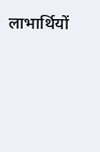लाभार्थियों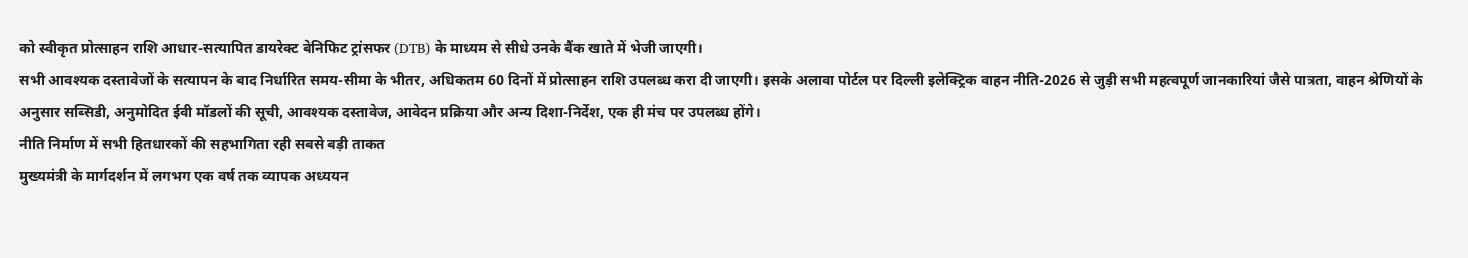को स्वीकृत प्रोत्साहन राशि आधार-सत्यापित डायरेक्ट बेनिफिट ट्रांसफर (DTB) के माध्यम से सीधे उनके बैंक खाते में भेजी जाएगी।
सभी आवश्यक दस्तावेजों के सत्यापन के बाद निर्धारित समय-सीमा के भीतर, अधिकतम 60 दिनों में प्रोत्साहन राशि उपलब्ध करा दी जाएगी। इसके अलावा पोर्टल पर दिल्ली इलेक्ट्रिक वाहन नीति-2026 से जुड़ी सभी महत्वपूर्ण जानकारियां जैसे पात्रता, वाहन श्रेणियों के अनुसार सब्सिडी, अनुमोदित ईवी मॉडलों की सूची, आवश्यक दस्तावेज, आवेदन प्रक्रिया और अन्य दिशा-निर्देश, एक ही मंच पर उपलब्ध होंगे।
नीति निर्माण में सभी हितधारकों की सहभागिता रही सबसे बड़ी ताकत
मुख्यमंत्री के मार्गदर्शन में लगभग एक वर्ष तक व्यापक अध्ययन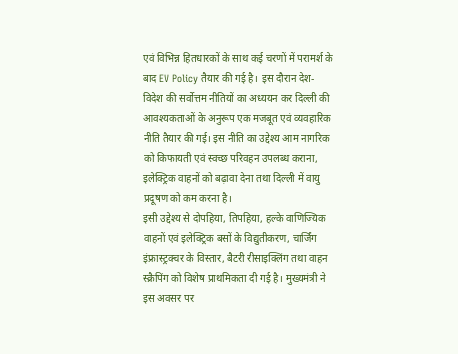एवं विभिन्न हितधारकों के साथ कई चरणों में परामर्श के बाद EV Policy तैयार की गई है। इस दौरान देश-विदेश की सर्वोत्तम नीतियों का अध्ययन कर दिल्ली की आवश्यकताओं के अनुरूप एक मजबूत एवं व्यवहारिक नीति तैयार की गई। इस नीति का उद्देश्य आम नागरिक को किफायती एवं स्वच्छ परिवहन उपलब्ध कराना, इलेक्ट्रिक वाहनों को बढ़ावा देना तथा दिल्ली में वायु प्रदूषण को कम करना है।
इसी उद्देश्य से दोपहिया, तिपहिया, हल्के वाणिज्यिक वाहनों एवं इलेक्ट्रिक बसों के विद्युतीकरण, चार्जिंग इंफ्रास्ट्रक्चर के विस्तार, बैटरी रीसाइक्लिंग तथा वाहन स्क्रैपिंग को विशेष प्राथमिकता दी गई है। मुख्यमंत्री ने इस अवसर पर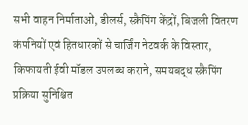सभी वाहन निर्माताओं, डीलर्स, स्क्रैपिंग केंद्रों, बिजली वितरण कंपनियों एवं हितधारकों से चार्जिंग नेटवर्क के विस्तार, किफायती ईवी मॉडल उपलब्ध कराने, समयबद्ध स्क्रैपिंग प्रक्रिया सुनिश्चित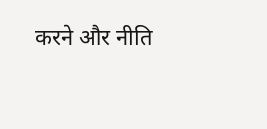करने और नीति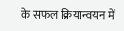के सफल क्रियान्वयन में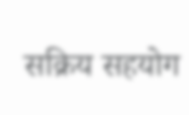सक्रिय सहयोग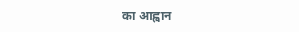का आह्वान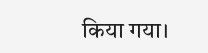किया गया।